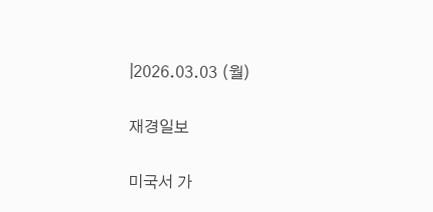|2026.03.03 (월)

재경일보

미국서 가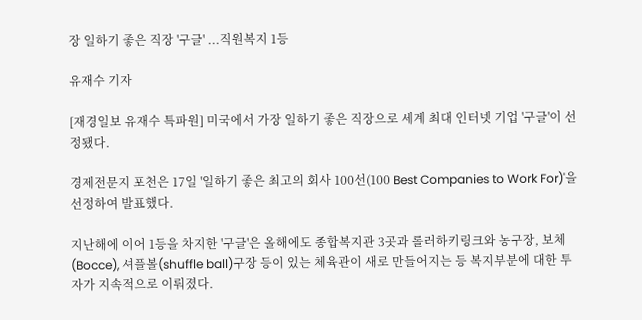장 일하기 좋은 직장 '구글' ...직원복지 1등

유재수 기자

[재경일보 유재수 특파원] 미국에서 가장 일하기 좋은 직장으로 세계 최대 인터넷 기업 '구글'이 선정됐다.

경제전문지 포천은 17일 '일하기 좋은 최고의 회사 100선(100 Best Companies to Work For)'을 선정하여 발표했다.

지난해에 이어 1등을 차지한 '구글'은 올해에도 종합복지관 3곳과 롤러하키링크와 농구장, 보체(Bocce), 셔플볼(shuffle ball)구장 등이 있는 체육관이 새로 만들어지는 등 복지부분에 대한 투자가 지속적으로 이뤄졌다.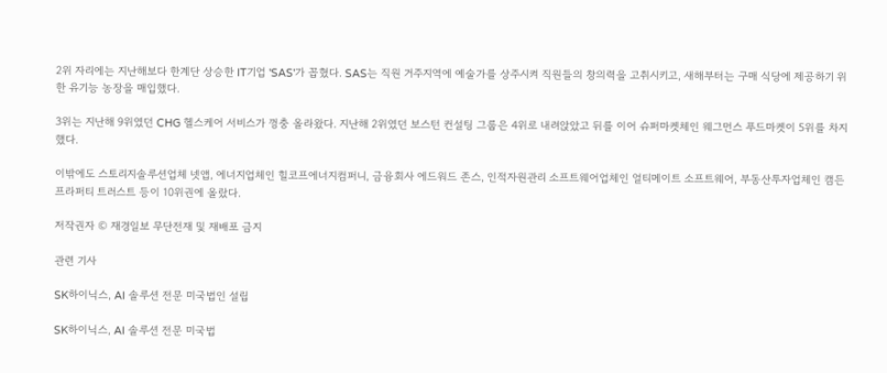2위 자리에는 지난해보다 한계단 상승한 IT기업 'SAS'가 꼽혔다. SAS는 직원 거주지역에 예술가를 상주시켜 직원들의 창의력을 고취시키고, 새해부터는 구매 식당에 제공하기 위한 유기능 농장을 매입했다.

3위는 지난해 9위였던 CHG 헬스케어 서비스가 껑충 올라왔다. 지난해 2위였던 보스턴 컨설팅 그룹은 4위로 내려앉았고 뒤를 이어 슈퍼마켓체인 웨그먼스 푸드마켓이 5위를 차지했다.

이밖에도 스토리지솔루션업체 넷앱, 에너지업체인 힐코프에너지컴퍼니, 금융회사 에드워드 존스, 인적자원관리 소프트웨어업체인 얼티메이트 소프트웨어, 부동산투자업체인 캠든 프라퍼티 트러스트 등이 10위권에 올랐다.

저작권자 © 재경일보 무단전재 및 재배포 금지

관련 기사

SK하이닉스, AI 솔루션 전문 미국법인 설립

SK하이닉스, AI 솔루션 전문 미국법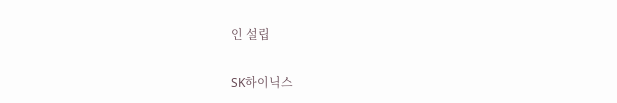인 설립

SK하이닉스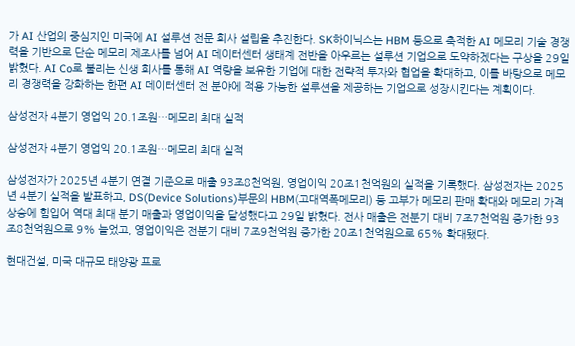가 AI 산업의 중심지인 미국에 AI 설루션 전문 회사 설립을 추진한다. SK하이닉스는 HBM 등으로 축적한 AI 메모리 기술 경쟁력을 기반으로 단순 메모리 제조사를 넘어 AI 데이터센터 생태계 전반을 아우르는 설루션 기업으로 도약하겠다는 구상을 29일 밝혔다. AI Co로 불리는 신생 회사를 통해 AI 역량을 보유한 기업에 대한 전략적 투자와 협업을 확대하고, 이를 바탕으로 메모리 경쟁력을 강화하는 한편 AI 데이터센터 전 분야에 적용 가능한 설루션을 제공하는 기업으로 성장시킨다는 계획이다.

삼성전자 4분기 영업익 20.1조원…메모리 최대 실적

삼성전자 4분기 영업익 20.1조원…메모리 최대 실적

삼성전자가 2025년 4분기 연결 기준으로 매출 93조8천억원, 영업이익 20조1천억원의 실적을 기록했다. 삼성전자는 2025년 4분기 실적을 발표하고, DS(Device Solutions)부문의 HBM(고대역폭메모리) 등 고부가 메모리 판매 확대와 메모리 가격 상승에 힘입어 역대 최대 분기 매출과 영업이익을 달성했다고 29일 밝혔다. 전사 매출은 전분기 대비 7조7천억원 증가한 93조8천억원으로 9% 늘었고, 영업이익은 전분기 대비 7조9천억원 증가한 20조1천억원으로 65% 확대됐다.

현대건설, 미국 대규모 태양광 프로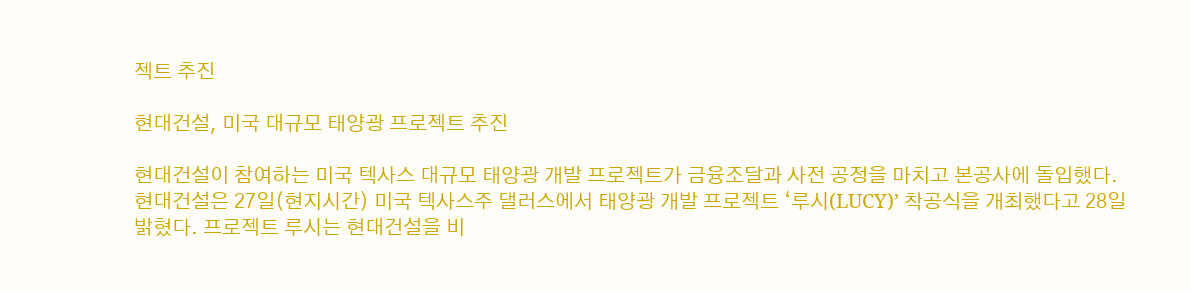젝트 추진

현대건설, 미국 대규모 태양광 프로젝트 추진

현대건설이 참여하는 미국 텍사스 대규모 태양광 개발 프로젝트가 금융조달과 사전 공정을 마치고 본공사에 돌입했다. 현대건설은 27일(현지시간) 미국 텍사스주 댈러스에서 태양광 개발 프로젝트 ‘루시(LUCY)’ 착공식을 개최했다고 28일 밝혔다. 프로젝트 루시는 현대건설을 비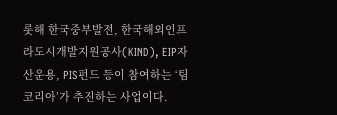롯해 한국중부발전, 한국해외인프라도시개발지원공사(KIND), EIP자산운용, PIS펀드 등이 참여하는 ‘팀 코리아’가 추진하는 사업이다.